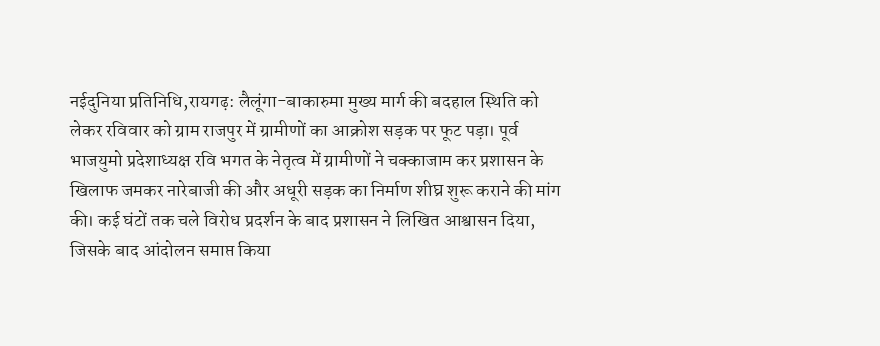नईदुनिया प्रतिनिधि,रायगढ़: लैलूंगा-बाकारुमा मुख्य मार्ग की बदहाल स्थिति को लेकर रविवार को ग्राम राजपुर में ग्रामीणों का आक्रोश सड़क पर फूट पड़ा। पूर्व भाजयुमो प्रदेशाध्यक्ष रवि भगत के नेतृत्व में ग्रामीणों ने चक्काजाम कर प्रशासन के खिलाफ जमकर नारेबाजी की और अधूरी सड़क का निर्माण शीघ्र शुरू कराने की मांग की। कई घंटों तक चले विरोध प्रदर्शन के बाद प्रशासन ने लिखित आश्वासन दिया, जिसके बाद आंदोलन समाप्त किया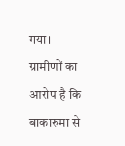गया।
ग्रामीणों का आरोप है कि बाकारुमा से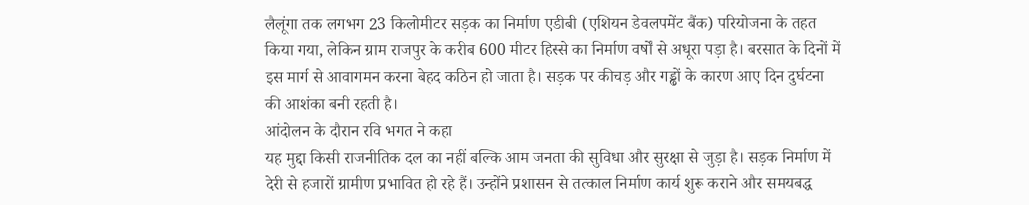लैलूंगा तक लगभग 23 किलोमीटर सड़क का निर्माण एडीबी (एशियन डेवलपमेंट बैंक) परियोजना के तहत किया गया, लेकिन ग्राम राजपुर के करीब 600 मीटर हिस्से का निर्माण वर्षों से अधूरा पड़ा है। बरसात के दिनों में इस मार्ग से आवागमन करना बेहद कठिन हो जाता है। सड़क पर कीचड़ और गड्ढों के कारण आए दिन दुर्घटना की आशंका बनी रहती है।
आंदोलन के दौरान रवि भगत ने कहा
यह मुद्दा किसी राजनीतिक दल का नहीं बल्कि आम जनता की सुविधा और सुरक्षा से जुड़ा है। सड़क निर्माण में देरी से हजारों ग्रामीण प्रभावित हो रहे हैं। उन्होंने प्रशासन से तत्काल निर्माण कार्य शुरू कराने और समयबद्ध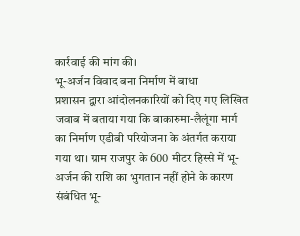कार्रवाई की मांग की।
भू-अर्जन विवाद बना निर्माण में बाधा
प्रशासन द्वारा आंदोलनकारियों को दिए गए लिखित जवाब में बताया गया कि बाकारुमा-लैलूंगा मार्ग का निर्माण एडीबी परियोजना के अंतर्गत कराया गया था। ग्राम राजपुर के 600 मीटर हिस्से में भू-अर्जन की राशि का भुगतान नहीं होने के कारण संबंधित भू-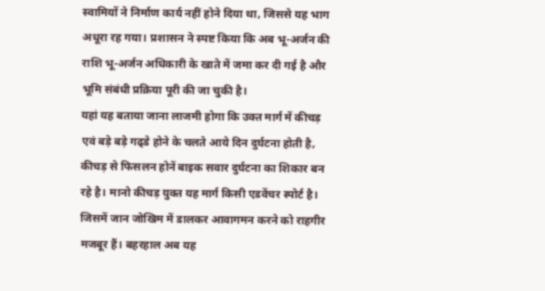स्वामियों ने निर्माण कार्य नहीं होने दिया था, जिससे यह भाग अधूरा रह गया। प्रशासन ने स्पष्ट किया कि अब भू-अर्जन की राशि भू-अर्जन अधिकारी के खाते में जमा कर दी गई है और भूमि संबंधी प्रक्रिया पूरी की जा चुकी है।
यहां यह बताया जाना लाजमी होगा कि उक्त मार्ग में कीचड़ एवं बड़े बड़े गढ्डे होने के चलते आये दिन दुर्घटना होती है, कीचड़ से फिसलन होनें बाइक सवार दुर्घटना का शिकार बन रहे है। मानो कीचड़ युक्त यह मार्ग किसी एडवेंचर स्पोर्ट है। जिसमें जान जोखिम में डालकर आवागमन करने को राहगीर मजबूर हैं। बहरहाल अब यह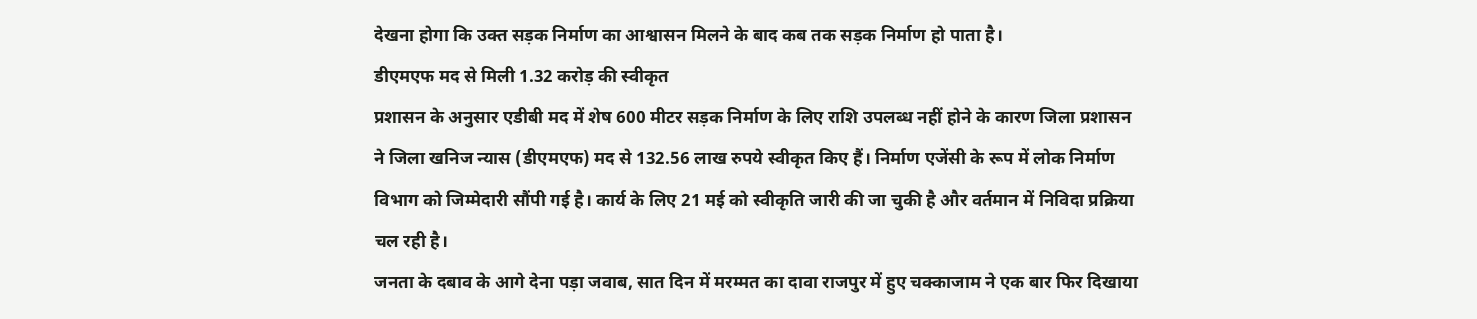देखना होगा कि उक्त सड़क निर्माण का आश्वासन मिलने के बाद कब तक सड़क निर्माण हो पाता है।
डीएमएफ मद से मिली 1.32 करोड़ की स्वीकृत
प्रशासन के अनुसार एडीबी मद में शेष 600 मीटर सड़क निर्माण के लिए राशि उपलब्ध नहीं होने के कारण जिला प्रशासन ने जिला खनिज न्यास (डीएमएफ) मद से 132.56 लाख रुपये स्वीकृत किए हैं। निर्माण एजेंसी के रूप में लोक निर्माण विभाग को जिम्मेदारी सौंपी गई है। कार्य के लिए 21 मई को स्वीकृति जारी की जा चुकी है और वर्तमान में निविदा प्रक्रिया चल रही है।
जनता के दबाव के आगे देना पड़ा जवाब, सात दिन में मरम्मत का दावा राजपुर में हुए चक्काजाम ने एक बार फिर दिखाया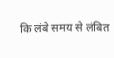कि लंबे समय से लंबित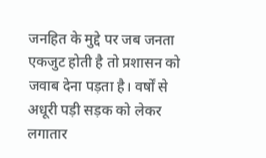जनहित के मुद्दे पर जब जनता एकजुट होती है तो प्रशासन को जवाब देना पड़ता है। वर्षों से अधूरी पड़ी सड़क को लेकर लगातार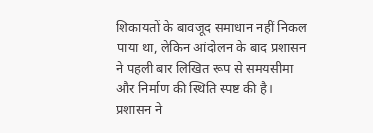शिकायतों के बावजूद समाधान नहीं निकल पाया था, लेकिन आंदोलन के बाद प्रशासन ने पहली बार लिखित रूप से समयसीमा और निर्माण की स्थिति स्पष्ट की है।
प्रशासन ने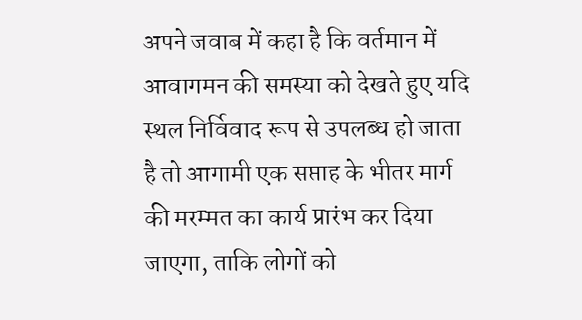अपने जवाब में कहा है कि वर्तमान में आवागमन की समस्या को देखते हुए यदि स्थल निर्विवाद रूप से उपलब्ध हो जाता है तो आगामी एक सप्ताह के भीतर मार्ग की मरम्मत का कार्य प्रारंभ कर दिया जाएगा, ताकि लोगों को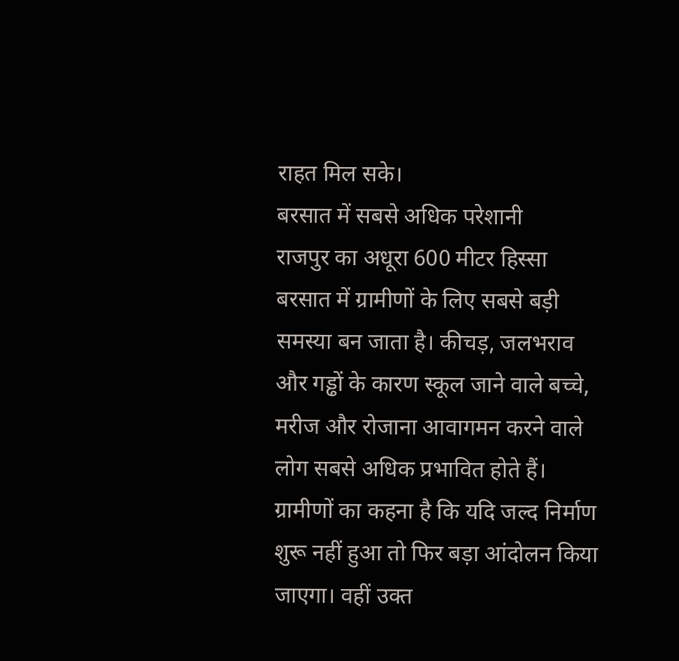राहत मिल सके।
बरसात में सबसे अधिक परेशानी
राजपुर का अधूरा 600 मीटर हिस्सा बरसात में ग्रामीणों के लिए सबसे बड़ी समस्या बन जाता है। कीचड़, जलभराव और गड्ढों के कारण स्कूल जाने वाले बच्चे, मरीज और रोजाना आवागमन करने वाले लोग सबसे अधिक प्रभावित होते हैं। ग्रामीणों का कहना है कि यदि जल्द निर्माण शुरू नहीं हुआ तो फिर बड़ा आंदोलन किया जाएगा। वहीं उक्त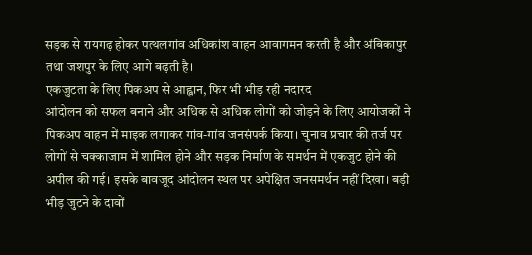सड़क से रायगढ़ होकर पत्थलगांव अधिकांश वाहन आवागमन करती है और अंबिकापुर तथा जशपुर के लिए आगे बढ़ती है।
एकजुटता के लिए पिकअप से आह्वान, फिर भी भीड़ रही नदारद
आंदोलन को सफल बनाने और अधिक से अधिक लोगों को जोड़ने के लिए आयोजकों ने पिकअप वाहन में माइक लगाकर गांव-गांव जनसंपर्क किया। चुनाव प्रचार की तर्ज पर लोगों से चक्काजाम में शामिल होने और सड़क निर्माण के समर्थन में एकजुट होने की अपील की गई। इसके बावजूद आंदोलन स्थल पर अपेक्षित जनसमर्थन नहीं दिखा। बड़ी भीड़ जुटने के दावों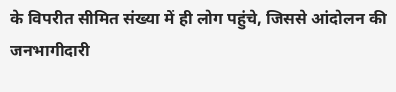के विपरीत सीमित संख्या में ही लोग पहुंचे, जिससे आंदोलन की जनभागीदारी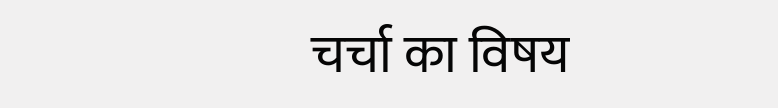चर्चा का विषय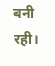बनी रही।